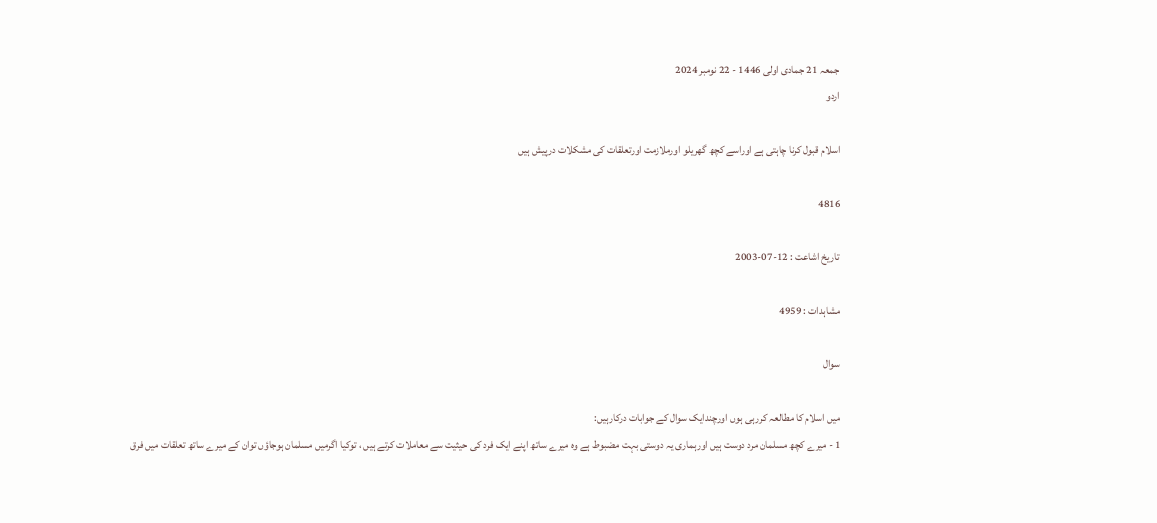جمعہ 21 جمادی اولی 1446 - 22 نومبر 2024
اردو

اسلام قبول کرنا چاہتی ہے اوراسے کچھ گھریلو اورملازمت اورتعلقات کی مشکلات درپیش ہیں

4816

تاریخ اشاعت : 12-07-2003

مشاہدات : 4959

سوال

میں اسلام کا مطالعہ کررہی ہوں اورچندایک سوال کے جوابات درکارہیں:
1 - میرے کچھ مسلمان مرد دوست ہیں اورہماری یہ دوستی بہت مضبوط ہے وہ میرے ساتھ اپنے ایک فرد کی حیثیت سے معاملات کرتے ہيں ، توکیا اگرمیں مسلمان ہوجاؤں توان کے میرے ساتھ تعلقات میں فرق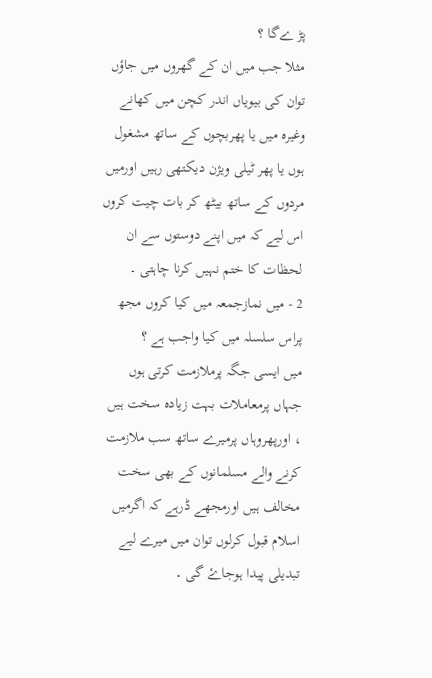پڑ ےگا ؟
مثلا جب میں ان کے گھروں میں جاؤں توان کی بیویاں اندر کچن میں کھانے وغیرہ میں یا پھربچوں کے ساتھ مشغول ہوں یا پھر ٹیلی ویژن دیکتھی رہیں اورمیں مردوں کے ساتھ بیٹھ کر بات چیت کروں اس لیے کہ میں اپنے دوستوں سے ان لحظات کا ختم نہیں کرنا چاہتی ۔
2 - میں نمازجمعہ میں کیا کروں مجھ پراس سلسلہ میں کیا واجب ہے ؟
میں ایسی جگہ پرملازمت کرتی ہوں جہاں پرمعاملات بہت زیادہ سخت ہیں ، اورپھروہاں پرمیرے ساتھ سب ملازمت کرنے والے مسلمانوں کے بھی سخت مخالف ہيں اورمجھے ڈرہے کہ اگرمیں اسلام قبول کرلوں توان میں میرے لیے تبدیلی پیدا ہوجاۓ گی ۔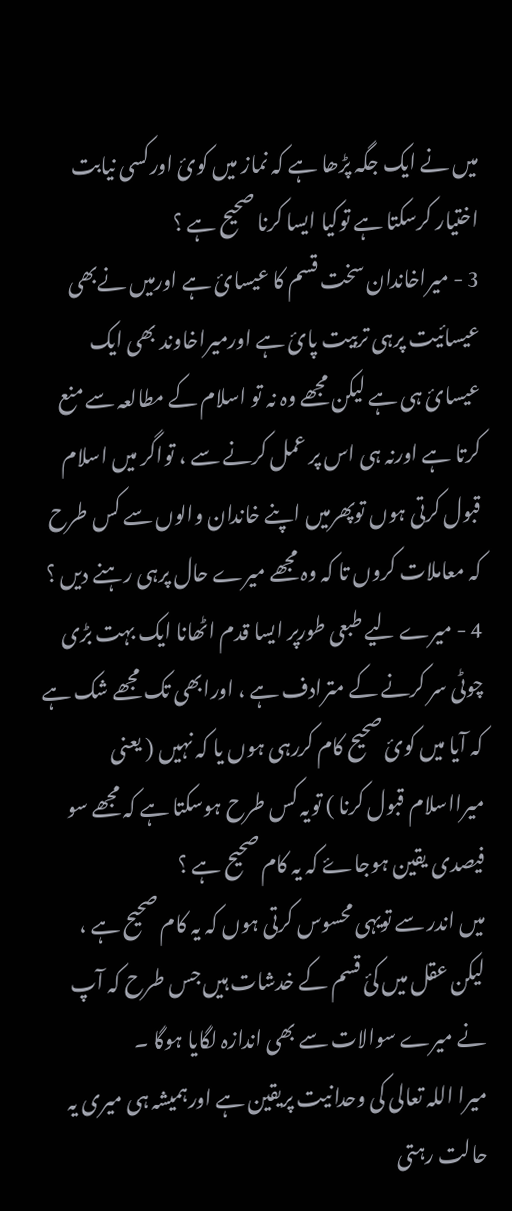میں نے ایک جگہ پڑھا ہے کہ نماز میں کوئ اورکسی نیابت اختیار کرسکتا ہے توکیا ایسا کرنا صحیح ہے ؟
3 - میراخاندان سخت قسم کا عیسائ ہے اورمیں نےبھی عیسائیت پرہی تربیت پائ ہے اورمیراخاوند بھی ایک عیسائ ہی ہے لیکن مجھے وہ نہ تو اسلام کے مطالعہ سے منع کرتا ہے اورنہ ہی اس پر عمل کرنے سے ، تواگر میں اسلام قبول کرتی ہوں توپھرمیں اپنے خاندان والوں سے کس طرح کہ معاملات کروں تا کہ وہ مجھے میرے حال پرہی رہنے دیں ؟
4 - میرے لیے طبعی طورپر ایسا قدم اٹھانا ایک بہت بڑی چوٹی سر کرنے کے مترادف ہے ، اورابھی تک مجھے شک ہے کہ آیا میں کوئ صحیح کام کررہی ہوں یا کہ نہیں ( یعنی میرااسلام قبول کرنا ) تویہ کس طرح ہوسکتا ہے کہ مجھے سو فیصدی یقین ہوجاۓ کہ یہ کام صحیح ہے ؟
میں اندر سے تویہی محسوس کرتی ہوں کہ یہ کام صحیح ہے ، لیکن عقل میں کئ قسم کے خدشات ہیں جس طرح کہ آپ نے میرے سوالات سے بھی اندازہ لگایا ہوگا ۔
میرا اللہ تعالی کی وحدانیت پریقین ہے اورہمیشہ ہی میری یہ حالت رہتی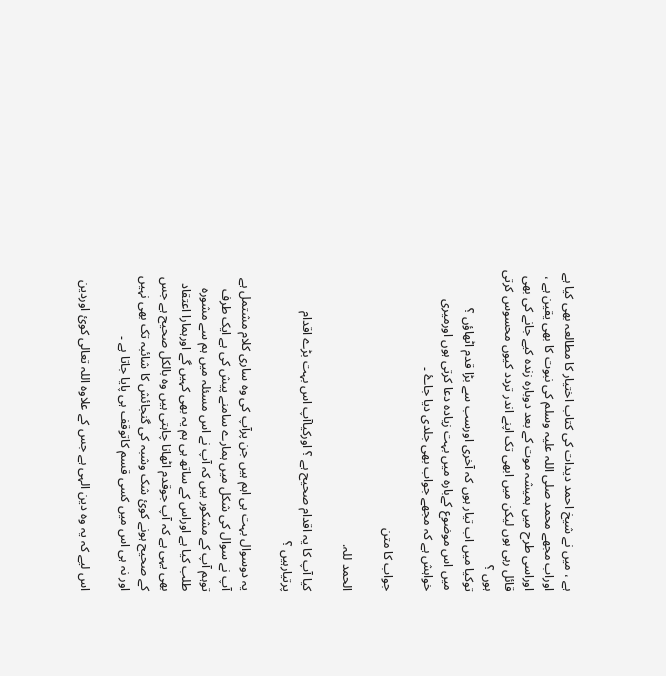ہے ، میں نے شیخ احمد دیدات کی کتاب اختیار کا مطالعہ بھی کیا ہے اوراب مجھے محمد صلی اللہ علیہ وسلم کی نبوت کا بھی یقین ہے ، اوراسی طرح میں ہمیشہ موت کے بعد دوبارہ زندہ کیے جانے کی بھی قائل رہی ہوں لیکن میں ابھی تک اپنے اندر تردد کیوں محسوس کرتی ہوں ؟
توکیا میں اب تیار ہوں کہ آخری اورسب سے بڑا قدم اٹھاؤں ؟
میں اس موضوع کےبارہ میں بہت زيادہ دعا کرتی ہوں اورمیری خواہش ہے کہ مجھے جواب بھی جلدی دیا جاۓ ۔

جواب کا متن

الحمد للہ.

کیا آپ کا یہ اقدام صحیح ہے ؟ اورکیاآپ اس بہت بڑے اقدام پرتیارہيں ؟

یہ دوسوال بہت ہی اہم ہیں جن پرآپ کی وہ ساری کلام مشتمل ہے آپ نے سوال کی شکل میں ہمارے سامنے پیش کی ہے ایک طرف توہم آپ کے مشکور ہیں کہ آپ نے اس مسئلہ میں ہم سے مشورہ طلب کیا ہے اوراس کے ساتھ ہی ہم یہ بھی کہيں گے اورہمارا اعتقاد بھی یہی ہے کہ آپ جوقدم اٹھانا چاہتی ہيں وہ بالکل صحیح ہے جس کے صحیح ہونے کوئ شک وشبہ کی گنجائش کا شائبہ تک بھی نہیں اور نہ ہی اس میں کسی قسم کاتوقف ہی پایا جاتا ہے ۔

اس لیے کہ یہ وہ دین الہی ہے جس کے علاوہ اللہ تعالی کوئ اوردین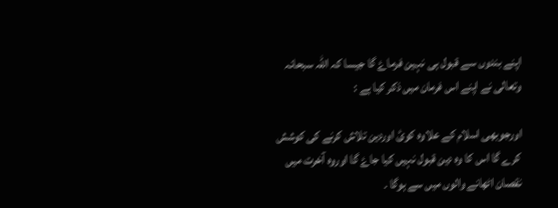اپنے بندوں سے قبول ہی نہین فرماۓ گا جیسا کہ اللہ سبحانہ وتعالی نے اپنے اس فرمان میں ذکر کیا ہے :

اورجوبھی اسلام کے علاوہ کوئ اوردین تلاش کرنے کی کوشش کرے گا اس کا وہ دین قبول نہيں کیا جاۓ گا اوروہ آخرت میں نقصان اٹھانے والوں میں سے ہوگا ۔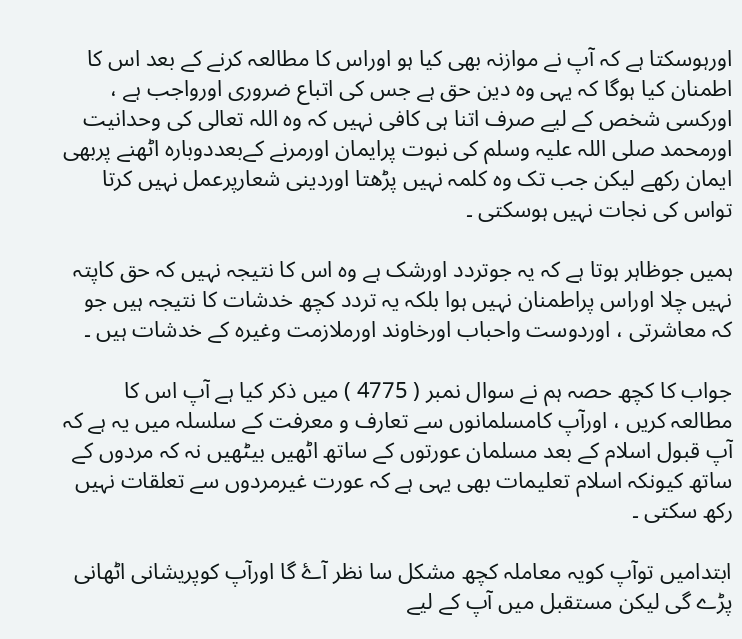اورہوسکتا ہے کہ آپ نے موازنہ بھی کیا ہو اوراس کا مطالعہ کرنے کے بعد اس کا اطمنان کیا ہوگا کہ یہی وہ دین حق ہے جس کی اتباع ضروری اورواجب ہے ، اورکسی شخص کے لیے صرف اتنا ہی کافی نہیں کہ وہ اللہ تعالی کی وحدانیت اورمحمد صلی اللہ علیہ وسلم کی نبوت پرایمان اورمرنے کےبعددوبارہ اٹھنے پربھی ایمان رکھے لیکن جب تک وہ کلمہ نہیں پڑھتا اوردینی شعارپرعمل نہيں کرتا تواس کی نجات نہیں ہوسکتی ۔

ہمیں جوظاہر ہوتا ہے کہ یہ جوتردد اورشک ہے وہ اس کا نتیجہ نہیں کہ حق کاپتہ نہیں چلا اوراس پراطمنان نہیں ہوا بلکہ یہ تردد کچھ خدشات کا نتیجہ ہیں جو کہ معاشرتی ، اوردوست واحباب اورخاوند اورملازمت وغیرہ کے خدشات ہیں ۔

جواب کا کچھ حصہ ہم نے سوال نمبر ( 4775 ) میں ذکر کیا ہے آپ اس کا مطالعہ کریں ، اورآپ کامسلمانوں سے تعارف و معرفت کے سلسلہ میں یہ ہے کہ آپ قبول اسلام کے بعد مسلمان عورتوں کے ساتھ اٹھیں بیٹھیں نہ کہ مردوں کے ساتھ کیونکہ اسلام تعلیمات بھی یہی ہے کہ عورت غیرمردوں سے تعلقات نہیں رکھ سکتی ۔

ابتدامیں توآپ کویہ معاملہ کچھ مشکل سا نظر آۓ گا اورآپ کوپریشانی اٹھانی پڑے گی لیکن مستقبل میں آپ کے لیے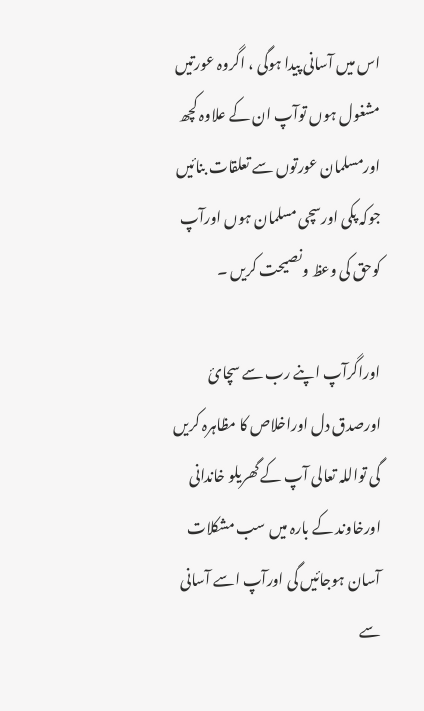اس میں آسانی پیدا ہوگی ، اگروہ عورتیں مشغول ہوں توآپ ان کے علاوہ کچھ اورمسلمان عورتوں سے تعلقات بنائيں جوکہ پکی اورسچی مسلمان ہوں اورآپ کوحق کی وعظ ونصیحت کریں ۔

اوراگرآپ اپنے رب سے سچائ اورصدق دل اوراخلاص کا مظاہرہ کریں گی تواللہ تعالی آپ کے گھریلو خاندانی اورخاوند کے بارہ میں سب مشکلات آسان ہوجائيں گی اورآپ اسے آسانی سے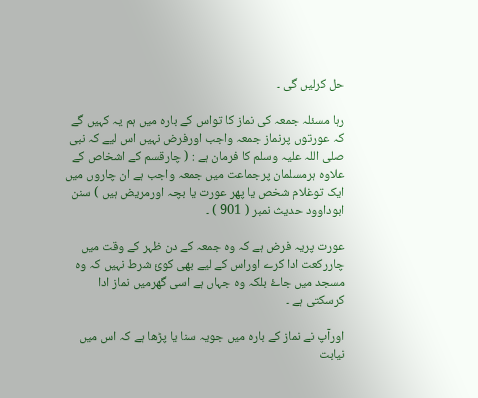حل کرلیں گی ۔

رہا مسئلہ جمعہ کی نماز کا تواس کے بارہ میں ہم یہ کہيں گے کہ عورتوں پرنماز جمعہ واجب اورفرض نہیں اس لیے کہ نبی صلی اللہ علیہ وسلم کا فرمان ہے : ( چارقسم کے اشخاص کے علاوہ ہرمسلمان پرجماعت میں جمعہ واجب ہے ان چاروں ميں ایک توغلام شخص یا پھر عورت یا بچہ اورمریض ہیں ) سنن ابوداوود حدیث نمبر ( 901 ) ۔

عورت پریہ فرض ہے کہ وہ جمعہ کے دن ظہر کے وقت میں چاررکعت ادا کرے اوراس کے لیے بھی کوئ شرط نہیں کہ وہ مسجد میں جاۓ بلکہ وہ جہاں ہے اسی گھرمیں نماز ادا کرسکتی ہے ۔

اورآپ نے نماز کے بارہ میں جویہ سنا یا پڑھا ہے کہ اس میں نیابت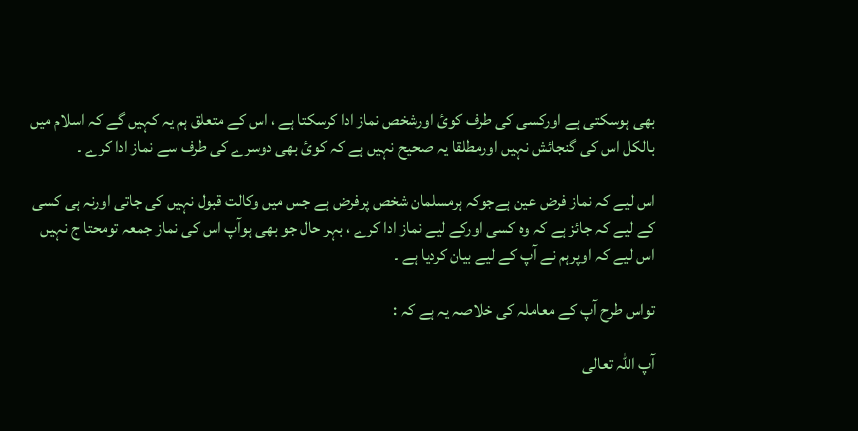بھی ہوسکتی ہے اورکسی کی طرف کوئ اورشخص نماز ادا کرسکتا ہے ، اس کے متعلق ہم یہ کہیں گے کہ اسلام میں بالکل اس کی گنجائش نہيں اورمطلقا یہ صحیح نہيں ہے کہ کوئ بھی دوسرے کی طرف سے نماز ادا کرے ۔

اس لیے کہ نماز فرض عین ہےجوکہ ہرمسلمان شخص پرفرض ہے جس میں وکالت قبول نہیں کی جاتی اورنہ ہی کسی کے لیے کہ جائز ہے کہ وہ کسی اورکے لیے نماز ادا کرے ، بہر حال جو بھی ہوآپ اس کی نماز جمعہ تومحتا ج نہیں اس لیے کہ اوپرہم نے آپ کے لیے بیان کردیا ہے ۔

تواس طرح آپ کے معاملہ کی خلاصہ یہ ہے کہ :

آپ اللہ تعالی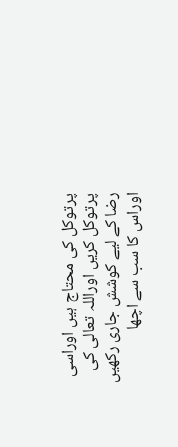پرتوکل کی محتاج ہیں اوراسی پرتوکل کریں اوراللہ تعالی کی رضا کے لیے کوشش جاری رکھیں اوراس کا سب سے اچھا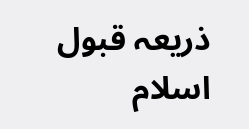ذریعہ قبول اسلام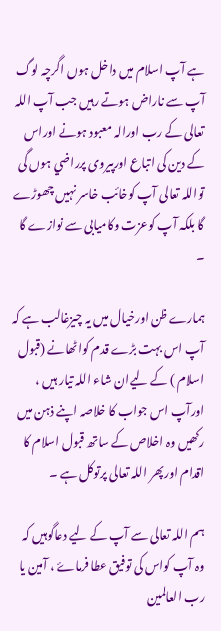ہے آپ اسلام میں داخل ہوں اگرچہ لوگ آپ سے ناراض ہوتے رہیں جب آپ اللہ تعالی کے رب اورالہ معبود ہونے اوراس کے دین کی اتباع اورپیروی پرراضي ہوں گی تواللہ تعالی آپ کوخائب خاسر نہيں چھوڑے گا بلکہ آپ کوعزت وکامیابی سے نوازے گا ۔

ہمارے ظن اورخیال میں یہ چیزغالب ہے کہ آپ اس بہت بڑے قدم کواٹھانے (قبول اسلام ) کے لیےان شاء اللہ تیار ہیں ، اورآپ اس جواب کا خلاصہ اپنے ذہن میں رکھیں وہ اخلاص کے ساتھ قبول اسلام کا اقدام اورپھر اللہ تعالی پرتوکل ہے ۔

ہم اللہ تعالی سے آپ کے لیے دعاگوہیں کہ وہ آپ کواس کی توفیق عطا فرماۓ ، آمین یا رب العالمین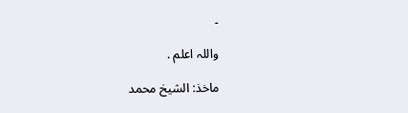۔

واللہ اعلم .

ماخذ: الشیخ محمد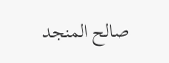صالح المنجد